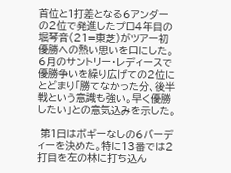首位と1打差となる6アンダーの2位で発進したプロ4年目の堀琴音(21=東芝)がツアー初優勝への熱い思いを口にした。6月のサントリー・レディースで優勝争いを繰り広げての2位にとどまり「勝てなかった分、後半戦という意識も強い。早く優勝したい」との意気込みを示した。

 第1日はボギーなしの6バーディーを決めた。特に13番では2打目を左の林に打ち込ん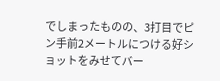でしまったものの、3打目でピン手前2メートルにつける好ショットをみせてバー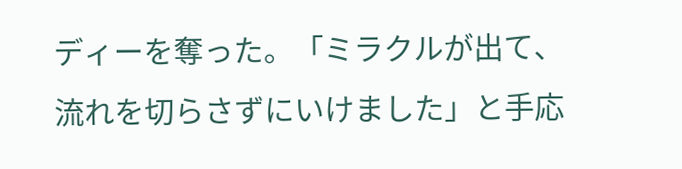ディーを奪った。「ミラクルが出て、流れを切らさずにいけました」と手応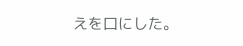えを口にした。